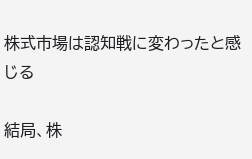株式市場は認知戦に変わったと感じる

結局、株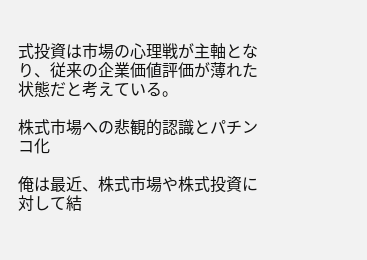式投資は市場の心理戦が主軸となり、従来の企業価値評価が薄れた状態だと考えている。

株式市場への悲観的認識とパチンコ化

俺は最近、株式市場や株式投資に対して結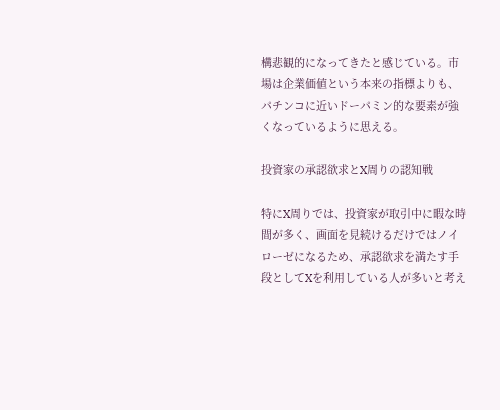構悲観的になってきたと感じている。市場は企業価値という本来の指標よりも、パチンコに近いドーパミン的な要素が強くなっているように思える。

投資家の承認欲求とX周りの認知戦

特にX周りでは、投資家が取引中に暇な時間が多く、画面を見続けるだけではノイローゼになるため、承認欲求を満たす手段としてXを利用している人が多いと考え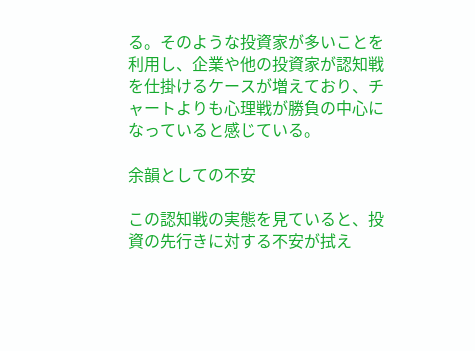る。そのような投資家が多いことを利用し、企業や他の投資家が認知戦を仕掛けるケースが増えており、チャートよりも心理戦が勝負の中心になっていると感じている。

余韻としての不安

この認知戦の実態を見ていると、投資の先行きに対する不安が拭え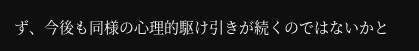ず、今後も同様の心理的駆け引きが続くのではないかと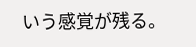いう感覚が残る。